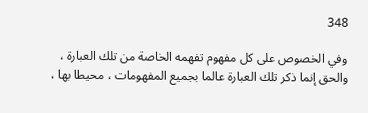348

وفي الخصوص على كل مفهوم تفهمه الخاصة من تلك العبارة ، والحق إنما ذكر تلك العبارة عالما بجميع المفهومات ، محيطا بها ،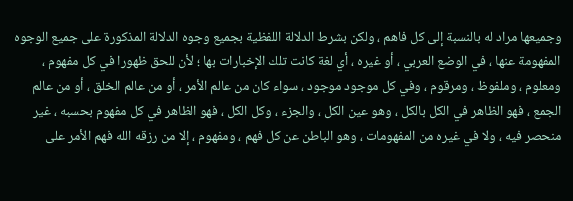وجميعها مراد له بالنسبة إلى كل فاهم ، ولكن بشرط الدلالة اللفظية بجميع وجوه الدلالة المذكورة على جميع الوجوه المفهومة عنها ، في الوضع العربي ، أو غيره ، أي لغة كانت تلك الإخبارات بها ؛ لأن للحق ظهورا في كل مفهوم ، ومعلوم ، وملفوظ ، ومرقوم ، وفي كل موجود موجود ، سواء كان من عالم الأمر ، أو من عالم الخلق ، أو من عالم الجمع ، فهو الظاهر في الكل بالكل ، وهو عين الكل ، والجزء ، وكل الكل ، فهو الظاهر في كل مفهوم بحسبه ، غير منحصر فيه ، ولا في غيره من المفهومات ، وهو الباطن عن كل فهم ، ومفهوم ، إلا من رزقه الله فهم الأمر على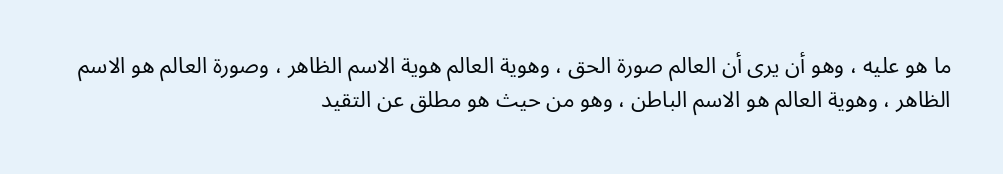ما هو عليه ، وهو أن يرى أن العالم صورة الحق ، وهوية العالم هوية الاسم الظاهر ، وصورة العالم هو الاسم الظاهر ، وهوية العالم هو الاسم الباطن ، وهو من حيث هو مطلق عن التقيد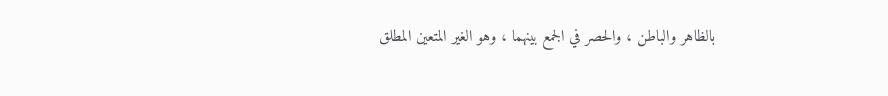بالظاهر والباطن ، والحصر في الجمع بينهما ، وهو الغير المتعين المطلق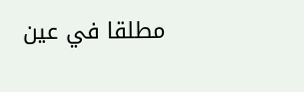مطلقا في عين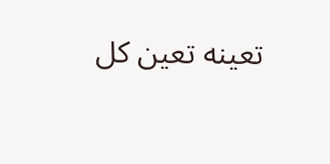تعينه تعين كل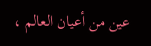عين من أعيان العالم ،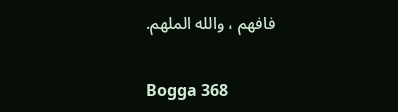فافهم ، والله الملهم.

Bogga 368